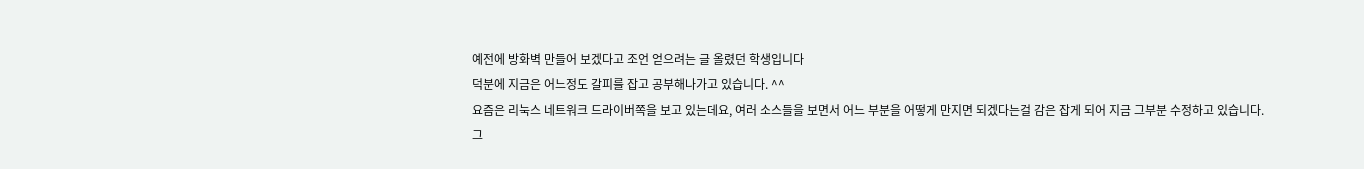예전에 방화벽 만들어 보겠다고 조언 얻으려는 글 올렸던 학생입니다
덕분에 지금은 어느정도 갈피를 잡고 공부해나가고 있습니다. ^^
요즘은 리눅스 네트워크 드라이버쪽을 보고 있는데요, 여러 소스들을 보면서 어느 부분을 어떻게 만지면 되겠다는걸 감은 잡게 되어 지금 그부분 수정하고 있습니다.
그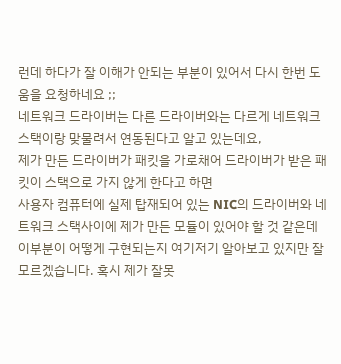런데 하다가 잘 이해가 안되는 부분이 있어서 다시 한번 도움을 요청하네요 ;;
네트워크 드라이버는 다른 드라이버와는 다르게 네트워크 스택이랑 맞물려서 연동된다고 알고 있는데요,
제가 만든 드라이버가 패킷을 가로채어 드라이버가 받은 패킷이 스택으로 가지 않게 한다고 하면
사용자 컴퓨터에 실제 탑재되어 있는 NIC의 드라이버와 네트워크 스택사이에 제가 만든 모듈이 있어야 할 것 같은데
이부분이 어떻게 구현되는지 여기저기 알아보고 있지만 잘 모르겠습니다. 혹시 제가 잘못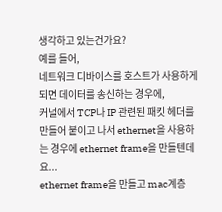생각하고 있는건가요?
예를 들어,
네트워크 디바이스를 호스트가 사용하게 되면 데이터를 송신하는 경우에,
커널에서 TCP나 IP 관련된 패킷 헤더를 만들어 붙이고 나서 ethernet을 사용하는 경우에 ethernet frame을 만들텐데요...
ethernet frame을 만들고 mac계층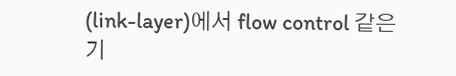(link-layer)에서 flow control 같은 기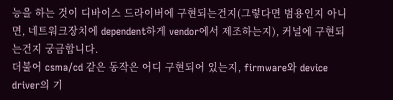능을 하는 것이 디바이스 드라이버에 구현되는건지(그렇다면 범용인지 아니면, 네트워크장치에 dependent하게 vendor에서 제조하는지), 커널에 구현되는건지 궁금합니다.
더불어 csma/cd 같은 동작은 어디 구현되어 있는지, firmware와 device driver의 기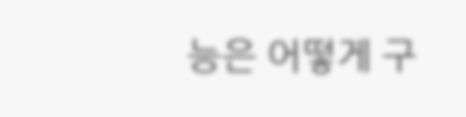능은 어떻게 구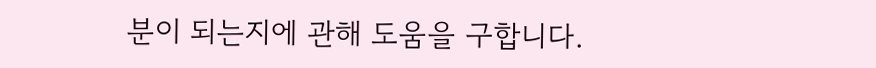분이 되는지에 관해 도움을 구합니다.